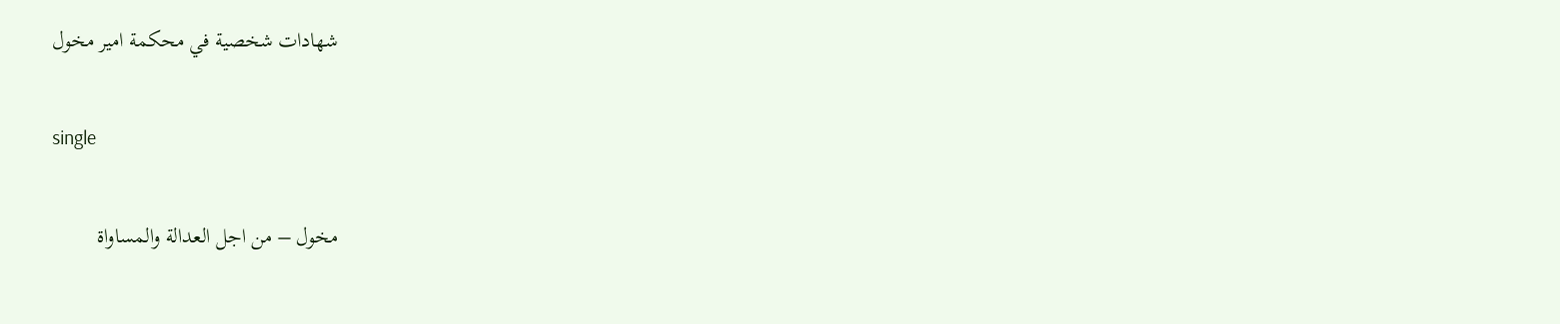شهادات شخصية في محكمة امير مخول

single

مخول – من اجل العدالة والمساواة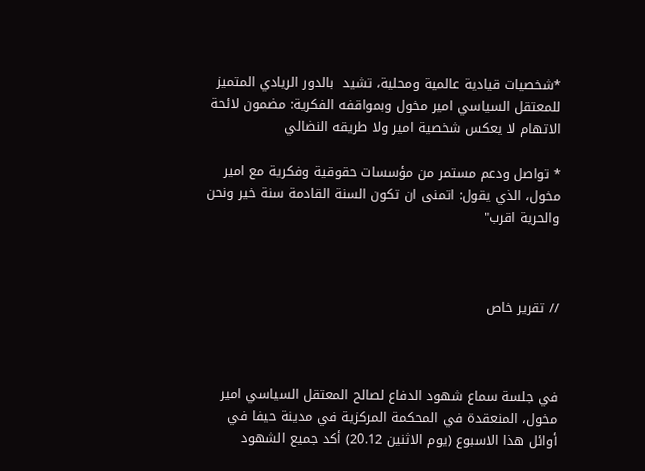*شخصيات قيادية عالمية ومحلية، تشيد  بالدور الريادي المتميز للمعتقل السياسي امير مخول وبمواقفه الفكرية: مضمون لائحة الاتهام لا يعكس شخصية امير ولا طريقه النضالي

* تواصل ودعم مستمر من مؤسسات حقوقية وفكرية مع امير مخول، الذي يقول: اتمنى ان تكون السنة القادمة سنة خير ونحن والحرية اقرب"



// تقرير خاص



في جلسة سماع شهود الدفاع لصالح المعتقل السياسي امير مخول، المنعقدة في المحكمة المركزية في مدينة حيفا في أوائل هذا الاسبوع (يوم الاثنين 20.12) أكد جميع الشهود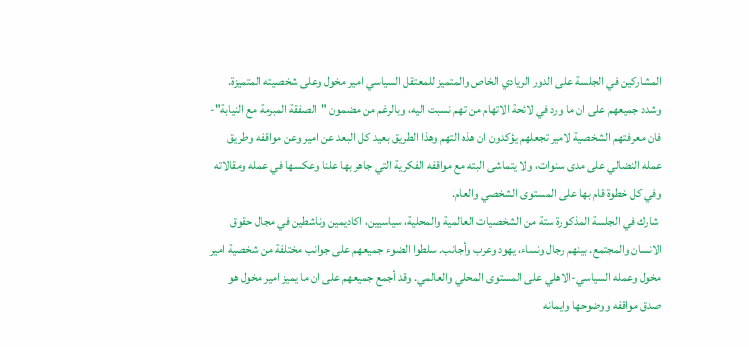المشاركين في الجلسة على الدور الريادي الخاص والمتميز للمعتقل السياسي امير مخول وعلى شخصيته المتميزة. وشدد جميعهم على ان ما ورد في لائحة الاتهام من تهم نسبت اليه، وبالرغم من مضمون "الصفقة المبرمة مع النيابة"- فان معرفتهم الشخصية لامير تجعلهم يؤكدون ان هذه التهم وهذا الطريق بعيد كل البعد عن امير وعن مواقفه وطريق عمله النضالي على مدى سنوات، ولا يتماشى البته مع مواقفه الفكرية التي جاهر بها علنا وعكسها في عمله ومقالاته وفي كل خطوة قام بها على المستوى الشخصي والعام.
 شارك في الجلسة المذكورة ستة من الشخصيات العالمية والمحلية، سياسيين، اكاديمين وناشطين في مجال حقوق الانسان والمجتمع. بينهم رجال ونساء، يهود وعرب وأجانب. سلطوا الضوء جميعهم على جوانب مختلفة من شخصية امير مخول وعمله السياسي-الاهلي على المستوى المحلي والعالمي. وقد أجمع جميعهم على ان ما يميز امير مخول هو صدق مواقفه ووضوحها وايمانه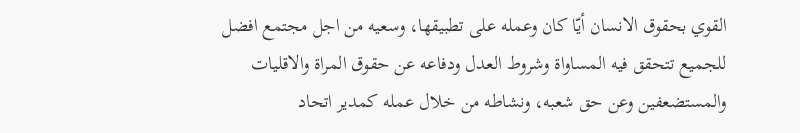القوي بحقوق الانسان أيّا كان وعمله على تطبيقها، وسعيه من اجل مجتمع افضل للجميع تتحقق فيه المساواة وشروط العدل ودفاعه عن حقوق المراة والاقليات والمستضعفين وعن حق شعبه، ونشاطه من خلال عمله كمدير اتحاد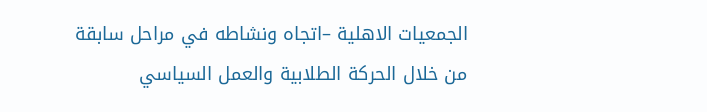الجمعيات الاهلية –اتجاه ونشاطه في مراحل سابقة من خلال الحركة الطلابية والعمل السياسي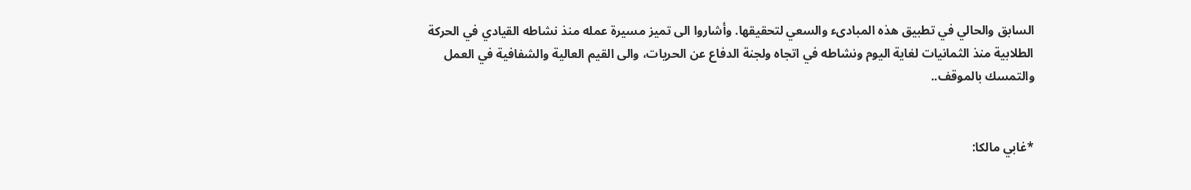السابق والحالي في تطبيق هذه المبادىء والسعي لتحقيقها. وأشاروا الى تميز مسيرة عمله منذ نشاطه القيادي في الحركة الطلابية منذ الثمانيات لغاية اليوم ونشاطه في اتجاه ولجنة الدفاع عن الحريات، والى القيم العالية والشفافية في العمل والتمسك بالموقف..


*غابي مالكا: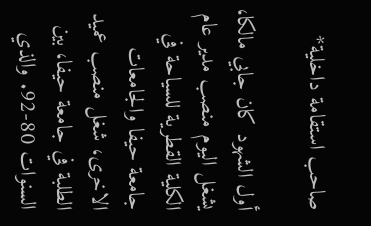صاحب استقامة داخلية*

أول الشهود كان جابي مالكا، يشغل اليوم منصب مدير عام الكلية القطرية للسياحة في جامعة حيفا والجامعات الاخرى، شغل منصب عميد الطلبة في جامعة حيفا، بين السنوات 80-92. والذي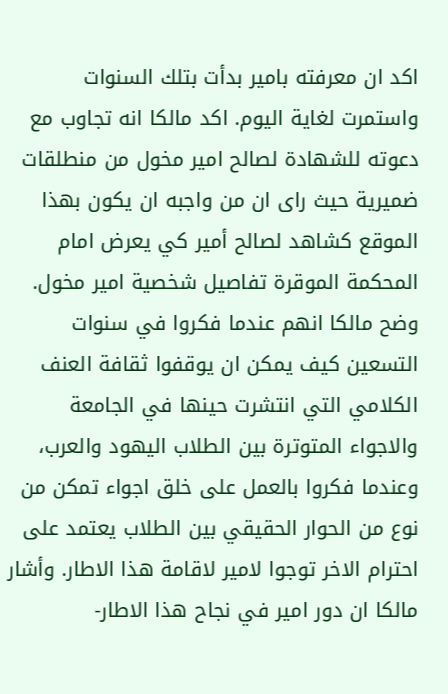اكد ان معرفته بامير بدأت بتلك السنوات واستمرت لغاية اليوم. اكد مالكا انه تجاوب مع دعوته للشهادة لصالح امير مخول من منطلقات ضميرية حيث راى ان من واجبه ان يكون بهذا الموقع كشاهد لصالح أمير كي يعرض امام المحكمة الموقرة تفاصيل شخصية امير مخول. وضح مالكا انهم عندما فكروا في سنوات التسعين كيف يمكن ان يوقفوا ثقافة العنف الكلامي التي انتشرت حينها في الجامعة والاجواء المتوترة بين الطلاب اليهود والعرب، وعندما فكروا بالعمل على خلق اجواء تمكن من نوع من الحوار الحقيقي بين الطلاب يعتمد على احترام الاخر توجوا لامير لاقامة هذا الاطار. وأشار مالكا ان دور امير في نجاح هذا الاطار-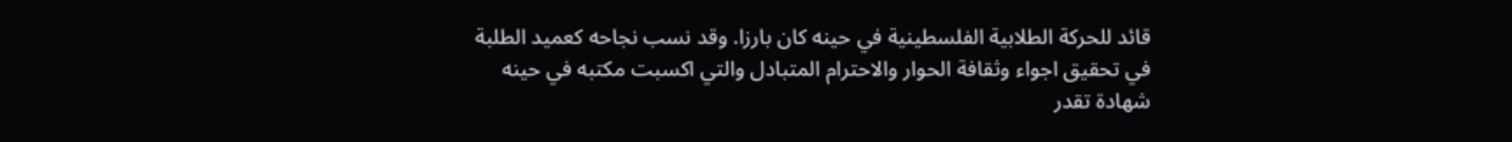قائد للحركة الطلابية الفلسطينية في حينه كان بارزا. وقد نسب نجاحه كعميد الطلبة في تحقيق اجواء وثقافة الحوار والاحترام المتبادل والتي اكسبت مكتبه في حينه شهادة تقدر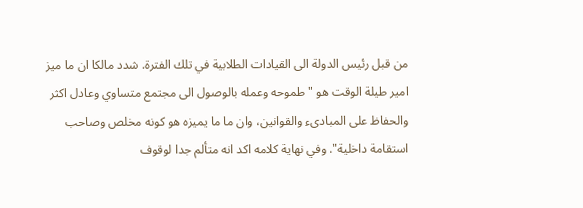من قبل رئيس الدولة الى القيادات الطلابية في تلك الفترة. شدد مالكا ان ما ميز امير طيلة الوقت هو "طموحه وعمله بالوصول الى مجتمع متساوي وعادل اكثر والحفاظ على المبادىء والقوانين، وان ما ما يميزه هو كونه مخلص وصاحب استقامة داخلية". وفي نهاية كلامه اكد انه متألم جدا لوقوف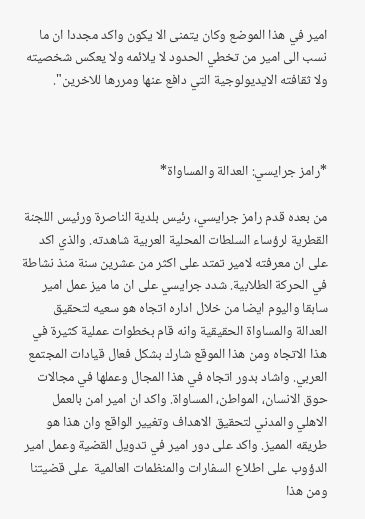امير في هذا الموضع وكان يتمنى الا يكون واكد مجددا ان ما نسب الى امير من تخطي الحدود لا يلائمه ولا يعكس شخصيته ولا ثقافته الايديولوجية التي دافع عنها ومررها للاخرين".



*رامز جرايسي: العدالة والمساواة*

من بعده قدم رامز جرايسي، رئيس بلدية الناصرة ورئيس اللجنة القطرية لرؤساء السلطات المحلية العربية شاهدته. والذي اكد على ان معرفته لامير تمتد على اكثر من عشرين سنة منذ نشاطة في الحركة الطلابية. شدد جرايسي على ان ما ميز عمل امير سابقا واليوم ايضا من خلال اداره اتجاه هو سعيه لتحقيق العدالة والمساواة الحقيقية وانه قام بخطوات عملية كثيرة في هذا الاتجاه ومن هذا الموقع شارك بشكل فعال قيادات المجتمع العربي. واشاد بدور اتجاه في هذا المجال وعملها في مجالات حوق الانسان، المواطن، المساواة. واكد ان امير امن بالعمل الاهلي والمدني لتحقيق الاهداف وتغيير الواقع وان هذا هو طريقه المميز. واكد على دور امير في تدويل القضية وعمل امير الدؤوب على اطلاع السفارات والمنظمات العالمية  على قضيتنا ومن هذا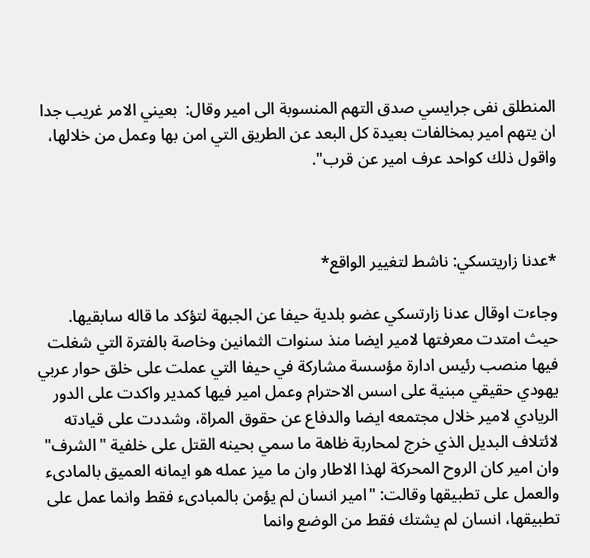المنطلق نفى جرايسي صدق التهم المنسوبة الى امير وقال:  بعيني الامر غريب جدا ان يتهم امير بمخالفات بعيدة كل البعد عن الطريق التي امن بها وعمل من خلالها، واقول ذلك كواحد عرف امير عن قرب".



*عدنا زاريتسكي: ناشط لتغيير الواقع*

وجاءت اوقال عدنا زارتسكي عضو بلدية حيفا عن الجبهة لتؤكد ما قاله سابقيها. حيث امتدت معرفتها لامير ايضا منذ سنوات الثمانين وخاصة بالفترة التي شغلت فيها منصب رئيس ادارة مؤسسة مشاركة في حيفا التي عملت على خلق حوار عربي يهودي حقيقي مبنية على اسس الاحترام وعمل امير فيها كمدير واكدت على الدور الريادي لامير خلال مجتمعه ايضا والدفاع عن حقوق المراة، وشددت على قيادته لائتلاف البديل الذي خرج لمحاربة ظاهة ما سمي بحينه القتل على خلفية "الشرف" وان امير كان الروح المحركة لهذا الاطار وان ما ميز عمله هو ايمانه العميق بالمادىء والعمل على تطبيقها وقالت: "امير انسان لم يؤمن بالمبادىء فقط وانما عمل على تطبيقها، انسان لم يشتك فقط من الوضع وانما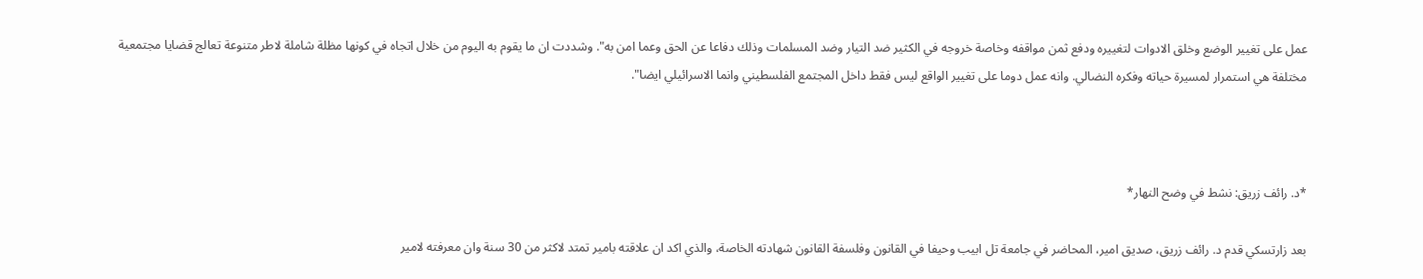عمل على تغيير الوضع وخلق الادوات لتغييره ودفع ثمن مواقفه وخاصة خروجه في الكثير ضد التيار وضد المسلمات وذلك دفاعا عن الحق وعما امن به". وشددت ان ما يقوم به اليوم من خلال اتجاه في كونها مظلة شاملة لاطر متنوعة تعالج قضايا مجتمعية مختلفة هي استمرار لمسيرة حياته وفكره النضالي. وانه عمل دوما على تغيير الواقع ليس فقط داخل المجتمع الفلسطيني وانما الاسرائيلي ايضا".



*د. رائف زريق: نشط في وضح النهار*

بعد زارتسكي قدم د. رائف زريق، صديق امير، المحاضر في جامعة تل ابيب وحيفا في القانون وفلسفة القانون شهادته الخاصة، والذي اكد ان علاقته بامير تمتد لاكثر من 30 سنة وان معرفته لامير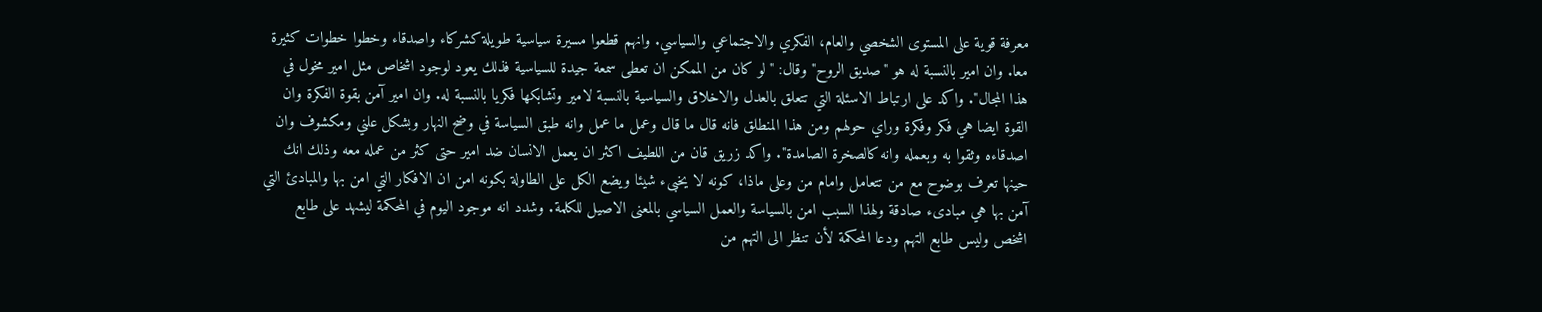معرفة قوية على المستوى الشخصي والعام، الفكري والاجتماعي والسياسي. وانهم قطعوا مسيرة سياسية طويلة كشركاء واصدقاء وخطوا خطوات كثيرة معا. وان امير بالنسبة له هو "صديق الروح" وقال: "لو كان من الممكن ان تعطى سمعة جيدة للسياسية فذلك يعود لوجود اشخاص مثل امير مخول في هذا المجال". واكد على ارتباط الاسئلة التي تتعلق بالعدل والاخلاق والسياسية بالنسبة لامير وتشابكها فكريا بالنسبة له. وان امير آمن بقوة الفكرة وان القوة ايضا هي فكر وفكرة وراي حولهم ومن هذا المنطلق فانه قال ما قال وعمل ما عمل وانه طبق السياسة في وضح النهار وبشكل علني ومكشوف وان اصدقاءه وثقوا به وبعمله وانه كالصخرة الصامدة". واكد زريق قان من اللطيف اكثر ان يعمل الانسان ضد امير حتى كثر من عمله معه وذلك انك حينها تعرف بوضوح مع من تتعامل وامام من وعلى ماذا، كونه لا يخبىء شيئا ويضع الكل على الطاولة بكونه امن ان الافكار التي امن بها والمبادئ التي آمن بها هي مبادىء صادقة ولهذا السبب امن بالسياسة والعمل السياسي بالمعنى الاصيل للكلمة. وشدد انه موجود اليوم في المحكمة ليشهد على طابع اشخص وليس طابع التهم ودعا المحكمة لأن تنظر الى التهم من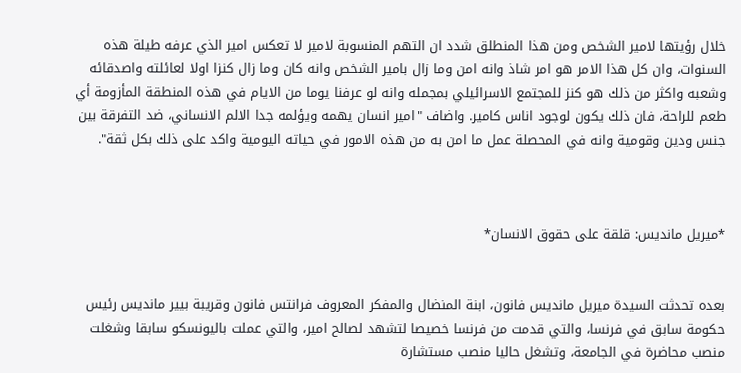خلال رؤيتها لامير الشخص ومن هذا المنطلق شدد ان التهم المنسوبة لامير لا تعكس امير الذي عرفه طيلة هذه السنوات، وان كل هذا الامر هو امر شاذ وانه امن وما زال بامير الشخص وانه كان وما زال كنزا اولا لعائلته واصدقائه وشعبه واكثر من ذلك هو كنز للمجتمع الاسرائيلي بمجمله وانه لو عرفنا يوما من الايام في هذه المنطقة المأزومة أي طعم للراحة، فان ذلك يكون لوجود اناس كامير. واضاف "امير انسان يهمه ويؤلمه جدا الالم الانساني، ضد التفرقة بين جنس ودين وقومية وانه في المحصلة عمل ما امن به من هذه الامور في حياته اليومية واكد على ذلك بكل ثقة".



*ميريل مانديس: قلقة على حقوق الانسان*


بعده تحدثت السيدة ميريل مانديس فانون، ابنة المنضال والمفكر المعروف فرانتس فانون وقريبة بيير مانديس رئيس حكومة سابق في فرنسا، والتي قدمت من فرنسا خصيصا لتشهد لصالح امير، والتي عملت باليونسكو سابقا وشغلت منصب محاضرة في الجامعة، وتشغل حاليا منصب مستشارة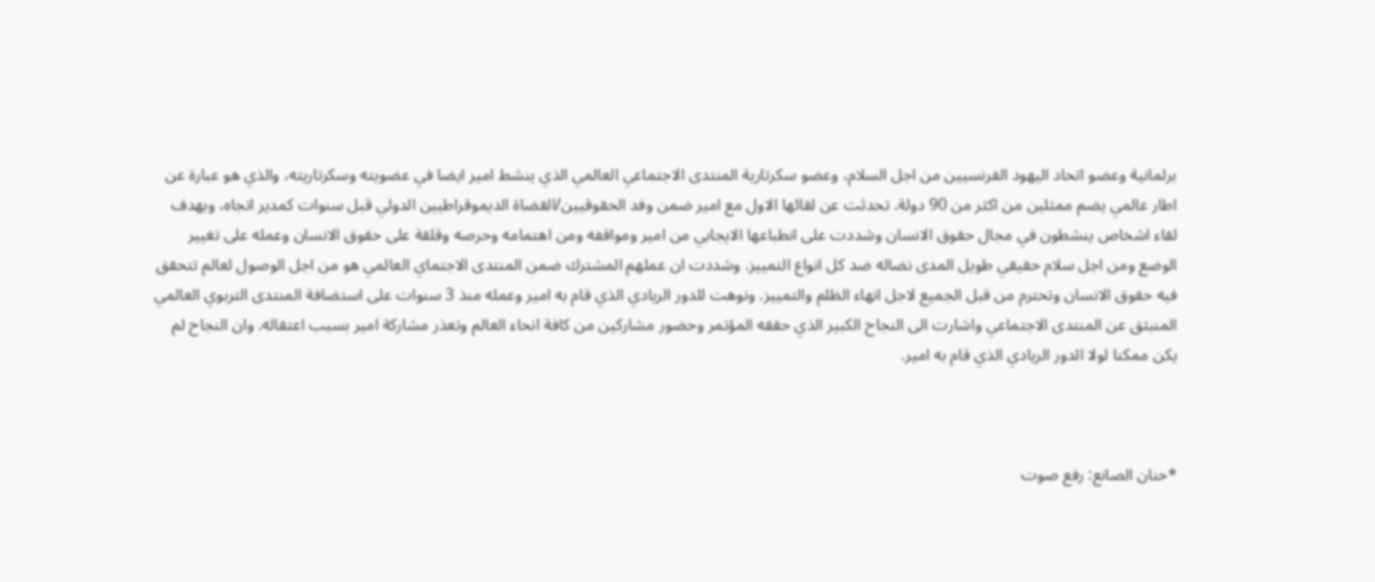برلمانية وعضو اتحاد اليهود الفرنسيين من اجل السلام، وعضو سكرتارية المنتدى الاجتماعي العالمي الذي ينشط امير ايضا في عضويته وسكرتاريته، والذي هو عبارة عن اطار عالمي يضم ممثلين من اكثر من 90 دولة. تحدثت عن لقائها الاول مع امير ضمن وفد الحقوقيين/القضاة الديموقراطيين الدولي قبل سنوات كمدير اتجاه، وبهدف لقاء اشخاص ينشطون في مجال حقوق الانسان وشددت على انطباعها الايجابي من امير ومواقفه ومن اهتمامه وحرصه وقلقة على حقوق الانسان وعمله على تغيير الوضع ومن اجل سلام حقيقي طويل المدى نضاله ضد كل انواع التمييز. وشددت ان عملهم المشترك ضمن المنتدى الاجتماي العالمي هو من اجل الوصول لعالم تتحقق فيه حقوق الانسان وتحترم من قبل الجميع لاجل انهاء الظلم والتمييز. ونوهت للدور الريادي الذي قام به امير وعمله منذ 3 سنوات على استضافة المنتدى التربوي العالمي المنبثق عن المنتدى الاجتماعي واشارت الى النجاح الكبير الذي حققه المؤتمر وحضور مشاركين من كافة انحاء العالم وتعذر مشاركة امير بسبب اعتقاله. وان النجاح لم يكن ممكنا لولا الدور الريادي الذي قام به امير.



*حنان الصانع: رفع صوت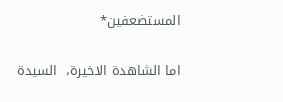المستضعفين*

اما الشاهدة الاخيرة،  السيدة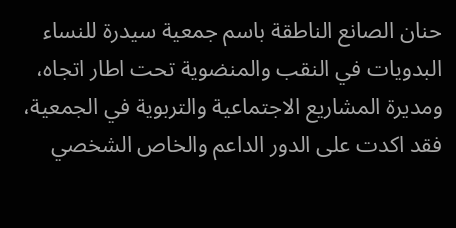حنان الصانع الناطقة باسم جمعية سيدرة للنساء البدويات في النقب والمنضوية تحت اطار اتجاه، ومديرة المشاريع الاجتماعية والتربوية في الجمعية،  فقد اكدت على الدور الداعم والخاص الشخصي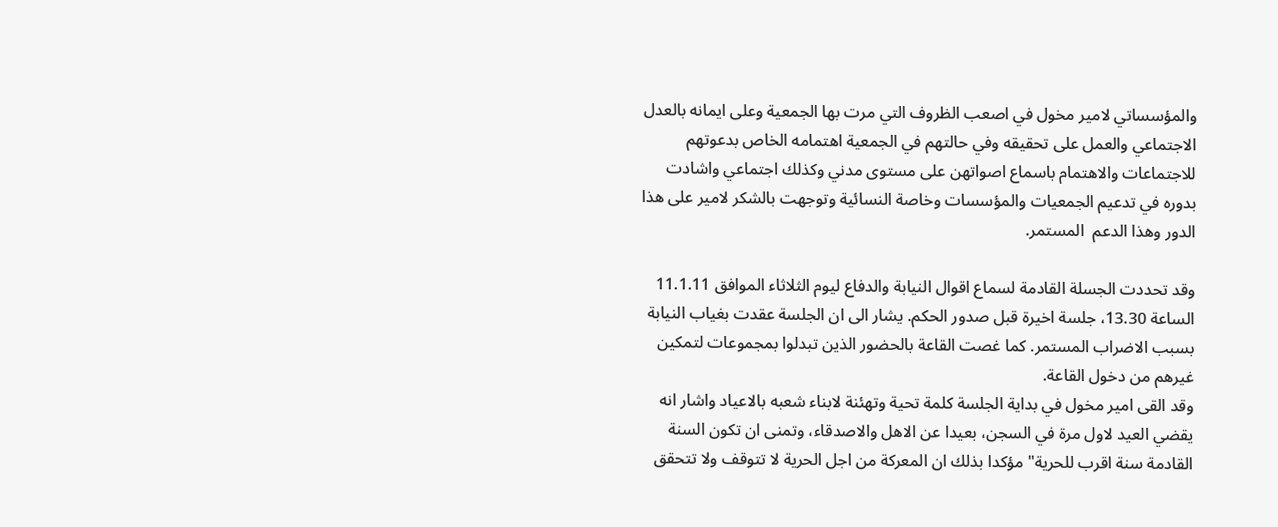والمؤسساتي لامير مخول في اصعب الظروف التي مرت بها الجمعية وعلى ايمانه بالعدل الاجتماعي والعمل على تحقيقه وفي حالتهم في الجمعية اهتمامه الخاص بدعوتهم للاجتماعات والاهتمام باسماع اصواتهن على مستوى مدني وكذلك اجتماعي واشادت بدوره في تدعيم الجمعيات والمؤسسات وخاصة النسائية وتوجهت بالشكر لامير على هذا الدور وهذا الدعم  المستمر.

وقد تحددت الجسلة القادمة لسماع اقوال النيابة والدفاع ليوم الثلاثاء الموافق 11.1.11 الساعة 13.30، جلسة اخيرة قبل صدور الحكم. يشار الى ان الجلسة عقدت بغياب النيابة بسبب الاضراب المستمر. كما غصت القاعة بالحضور الذين تبدلوا بمجموعات لتمكين غيرهم من دخول القاعة.
وقد القى امير مخول في بداية الجلسة كلمة تحية وتهئنة لابناء شعبه بالاعياد واشار انه يقضي العيد لاول مرة في السجن، بعيدا عن الاهل والاصدقاء، وتمنى ان تكون السنة القادمة سنة اقرب للحرية" مؤكدا بذلك ان المعركة من اجل الحرية لا تتوقف ولا تتحقق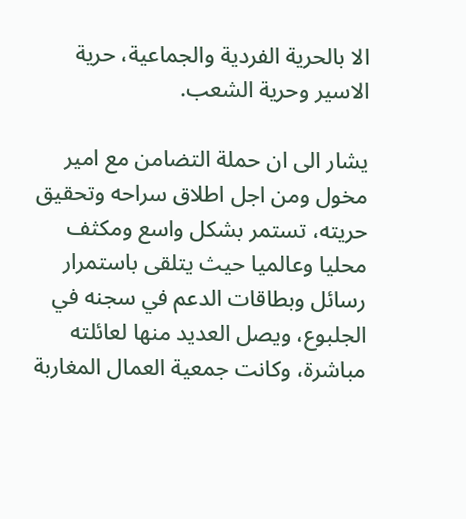الا بالحرية الفردية والجماعية، حرية الاسير وحرية الشعب.

يشار الى ان حملة التضامن مع امير مخول ومن اجل اطلاق سراحه وتحقيق حريته، تستمر بشكل واسع ومكثف محليا وعالميا حيث يتلقى باستمرار رسائل وبطاقات الدعم في سجنه في الجلبوع، ويصل العديد منها لعائلته  مباشرة، وكانت جمعية العمال المغاربة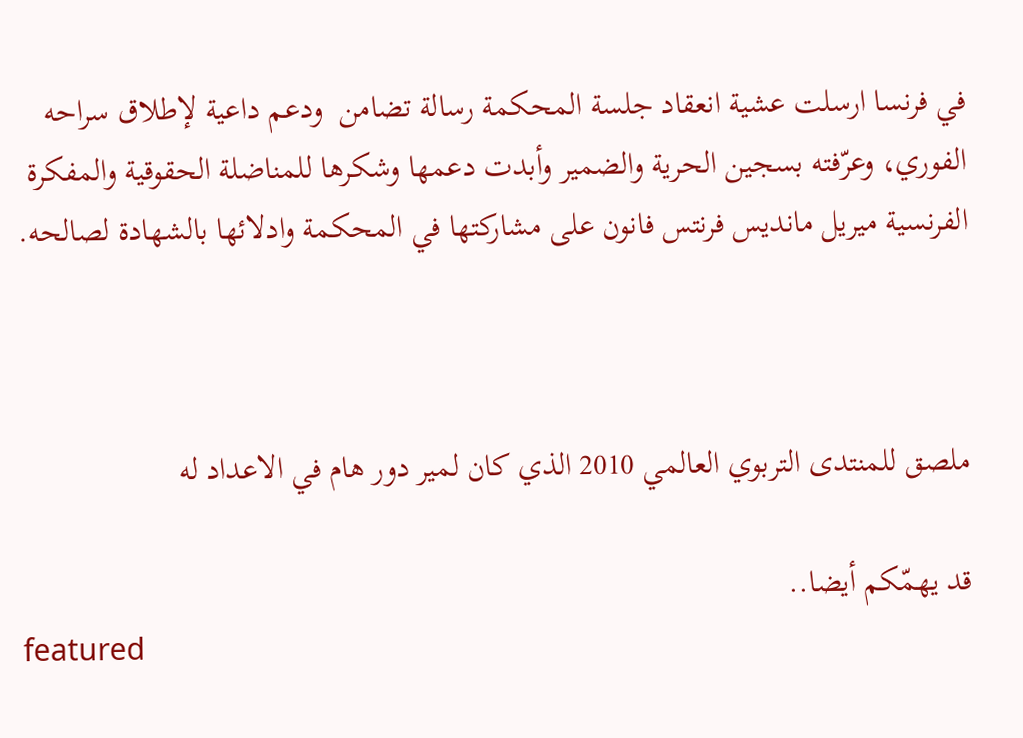في فرنسا ارسلت عشية انعقاد جلسة المحكمة رسالة تضامن  ودعم داعية لإطلاق سراحه الفوري، وعرّفته بسجين الحرية والضمير وأبدت دعمها وشكرها للمناضلة الحقوقية والمفكرة الفرنسية ميريل مانديس فرنتس فانون على مشاركتها في المحكمة وادلائها بالشهادة لصالحه.



ملصق للمنتدى التربوي العالمي 2010 الذي كان لمير دور هام في الاعداد له

قد يهمّكم أيضا..
featured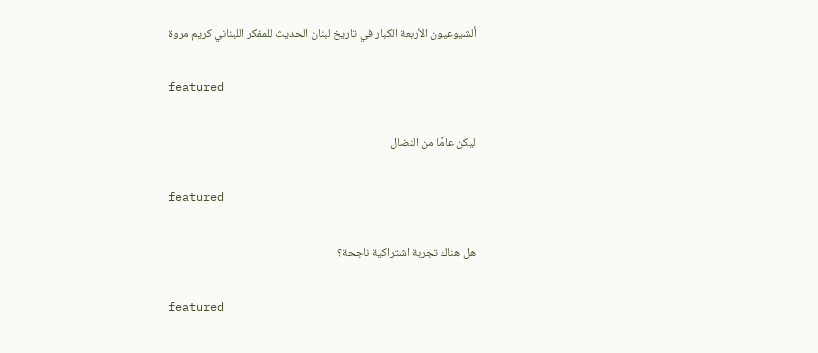ألشيوعيون الأربعة الكبار في تاريخ لبنان الحديث للمفكر اللبناني كريم مروة

featured

ليكن عامًا من النضال

featured

هل هناك تجربة اشتراكية ناجحة؟

featured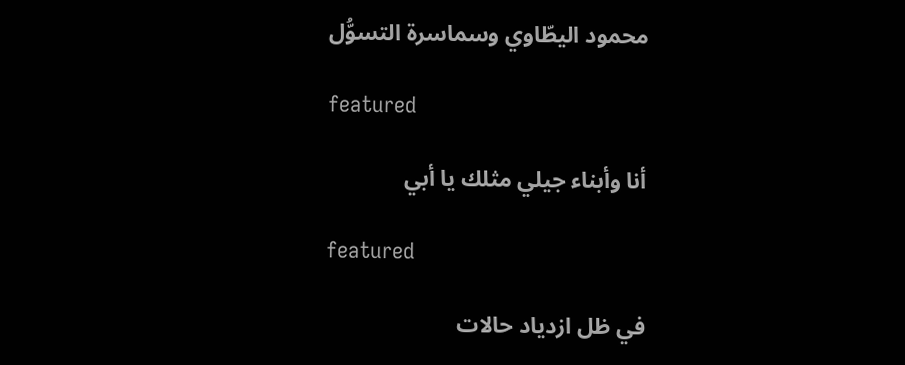محمود اليطّاوي وسماسرة التسوُّل

featured

أنا وأبناء جيلي مثلك يا أبي

featured

في ظل ازدياد حالات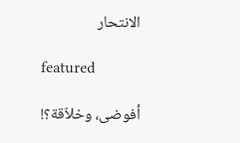الانتحار

featured

أفوضى، وخلاّقة؟!